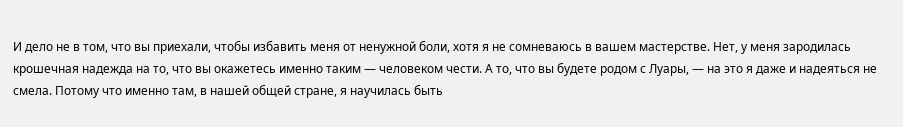И дело не в том, что вы приехали, чтобы избавить меня от ненужной боли, хотя я не сомневаюсь в вашем мастерстве. Нет, у меня зародилась крошечная надежда на то, что вы окажетесь именно таким — человеком чести. А то, что вы будете родом с Луары, — на это я даже и надеяться не смела. Потому что именно там, в нашей общей стране, я научилась быть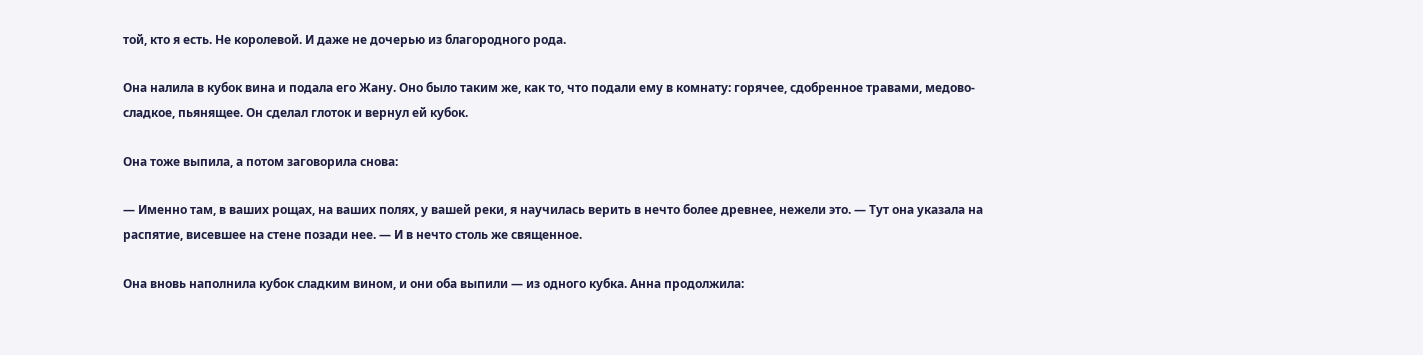той, кто я есть. Не королевой. И даже не дочерью из благородного рода.

Она налила в кубок вина и подала его Жану. Оно было таким же, как то, что подали ему в комнату: горячее, сдобренное травами, медово-сладкое, пьянящее. Он сделал глоток и вернул ей кубок.

Она тоже выпила, а потом заговорила снова:

— Именно там, в ваших рощах, на ваших полях, у вашей реки, я научилась верить в нечто более древнее, нежели это. — Тут она указала на распятие, висевшее на стене позади нее. — И в нечто столь же священное.

Она вновь наполнила кубок сладким вином, и они оба выпили — из одного кубка. Анна продолжила: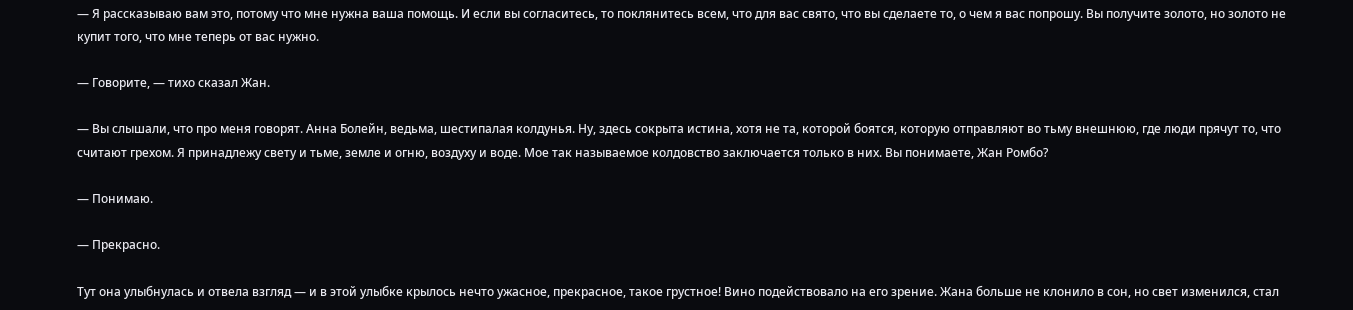— Я рассказываю вам это, потому что мне нужна ваша помощь. И если вы согласитесь, то поклянитесь всем, что для вас свято, что вы сделаете то, о чем я вас попрошу. Вы получите золото, но золото не купит того, что мне теперь от вас нужно.

— Говорите, — тихо сказал Жан.

— Вы слышали, что про меня говорят. Анна Болейн, ведьма, шестипалая колдунья. Ну, здесь сокрыта истина, хотя не та, которой боятся, которую отправляют во тьму внешнюю, где люди прячут то, что считают грехом. Я принадлежу свету и тьме, земле и огню, воздуху и воде. Мое так называемое колдовство заключается только в них. Вы понимаете, Жан Ромбо?

— Понимаю.

— Прекрасно.

Тут она улыбнулась и отвела взгляд — и в этой улыбке крылось нечто ужасное, прекрасное, такое грустное! Вино подействовало на его зрение. Жана больше не клонило в сон, но свет изменился, стал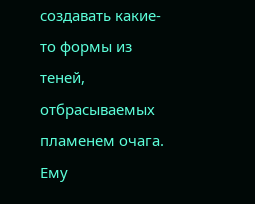создавать какие-то формы из теней, отбрасываемых пламенем очага. Ему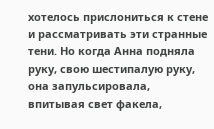хотелось прислониться к стене и рассматривать эти странные тени. Но когда Анна подняла руку, свою шестипалую руку, она запульсировала, впитывая свет факела,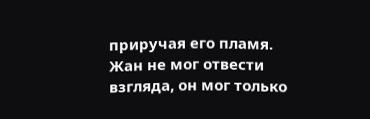приручая его пламя. Жан не мог отвести взгляда, он мог только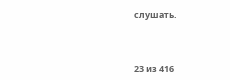слушать.



23 из 416